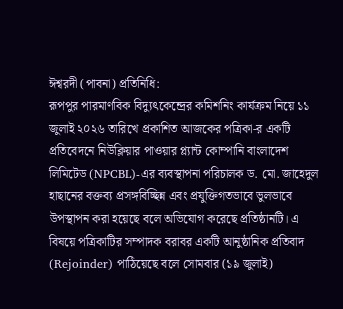ঈশ্বরদী (পাবনা) প্রতিনিধি:
রূপপুর পারমাণবিক বিদ্যুৎকেন্দ্রের কমিশনিং কার্যক্রম নিয়ে ১১ জুলাই ২০২৬ তারিখে প্রকাশিত আজকের পত্রিকা-র একটি প্রতিবেদনে নিউক্লিয়ার পাওয়ার প্ল্যান্ট কোম্পানি বাংলাদেশ লিমিটেড (NPCBL)-এর ব্যবস্থাপনা পরিচালক ড. মো. জাহেদুল হাছানের বক্তব্য প্রসঙ্গবিচ্ছিন্ন এবং প্রযুক্তিগতভাবে ভুলভাবে উপস্থাপন করা হয়েছে বলে অভিযোগ করেছে প্রতিষ্ঠানটি। এ বিষয়ে পত্রিকাটির সম্পাদক বরাবর একটি আনুষ্ঠানিক প্রতিবাদ (Rejoinder) পাঠিয়েছে বলে সোমবার (১৯ জুলাই)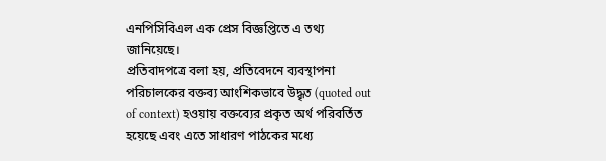এনপিসিবিএল এক প্রেস বিজ্ঞপ্তিতে এ তথ্য জানিয়েছে।
প্রতিবাদপত্রে বলা হয়, প্রতিবেদনে ব্যবস্থাপনা পরিচালকের বক্তব্য আংশিকভাবে উদ্ধৃত (quoted out of context) হওয়ায় বক্তব্যের প্রকৃত অর্থ পরিবর্তিত হয়েছে এবং এতে সাধারণ পাঠকের মধ্যে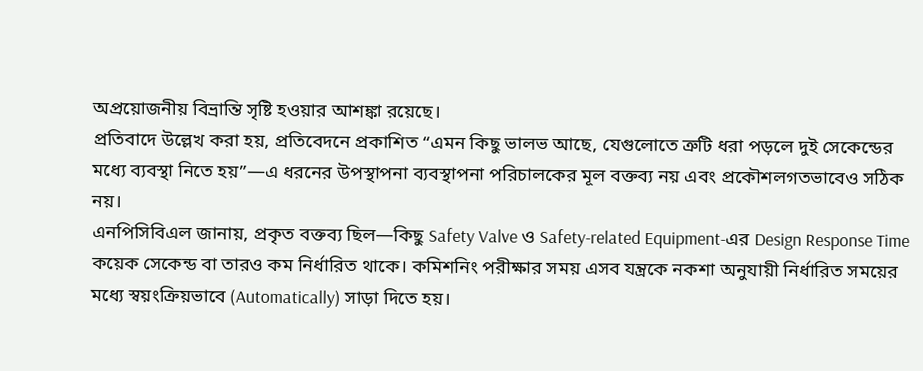অপ্রয়োজনীয় বিভ্রান্তি সৃষ্টি হওয়ার আশঙ্কা রয়েছে।
প্রতিবাদে উল্লেখ করা হয়, প্রতিবেদনে প্রকাশিত “এমন কিছু ভালভ আছে, যেগুলোতে ত্রুটি ধরা পড়লে দুই সেকেন্ডের মধ্যে ব্যবস্থা নিতে হয়”—এ ধরনের উপস্থাপনা ব্যবস্থাপনা পরিচালকের মূল বক্তব্য নয় এবং প্রকৌশলগতভাবেও সঠিক নয়।
এনপিসিবিএল জানায়, প্রকৃত বক্তব্য ছিল—কিছু Safety Valve ও Safety-related Equipment-এর Design Response Time কয়েক সেকেন্ড বা তারও কম নির্ধারিত থাকে। কমিশনিং পরীক্ষার সময় এসব যন্ত্রকে নকশা অনুযায়ী নির্ধারিত সময়ের মধ্যে স্বয়ংক্রিয়ভাবে (Automatically) সাড়া দিতে হয়।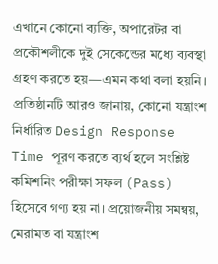এখানে কোনো ব্যক্তি, অপারেটর বা প্রকৌশলীকে দুই সেকেন্ডের মধ্যে ব্যবস্থা গ্রহণ করতে হয়—এমন কথা বলা হয়নি।
প্রতিষ্ঠানটি আরও জানায়, কোনো যন্ত্রাংশ নির্ধারিত Design Response Time পূরণ করতে ব্যর্থ হলে সংশ্লিষ্ট কমিশনিং পরীক্ষা সফল (Pass) হিসেবে গণ্য হয় না। প্রয়োজনীয় সমন্বয়, মেরামত বা যন্ত্রাংশ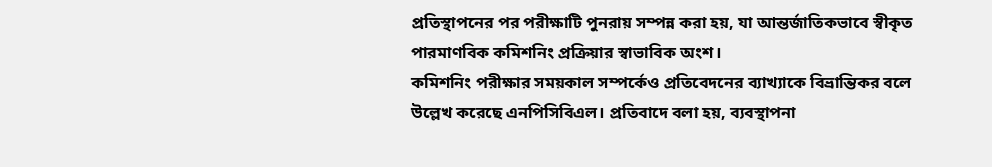প্রতিস্থাপনের পর পরীক্ষাটি পুনরায় সম্পন্ন করা হয়, যা আন্তর্জাতিকভাবে স্বীকৃত পারমাণবিক কমিশনিং প্রক্রিয়ার স্বাভাবিক অংশ।
কমিশনিং পরীক্ষার সময়কাল সম্পর্কেও প্রতিবেদনের ব্যাখ্যাকে বিভ্রান্তিকর বলে উল্লেখ করেছে এনপিসিবিএল। প্রতিবাদে বলা হয়, ব্যবস্থাপনা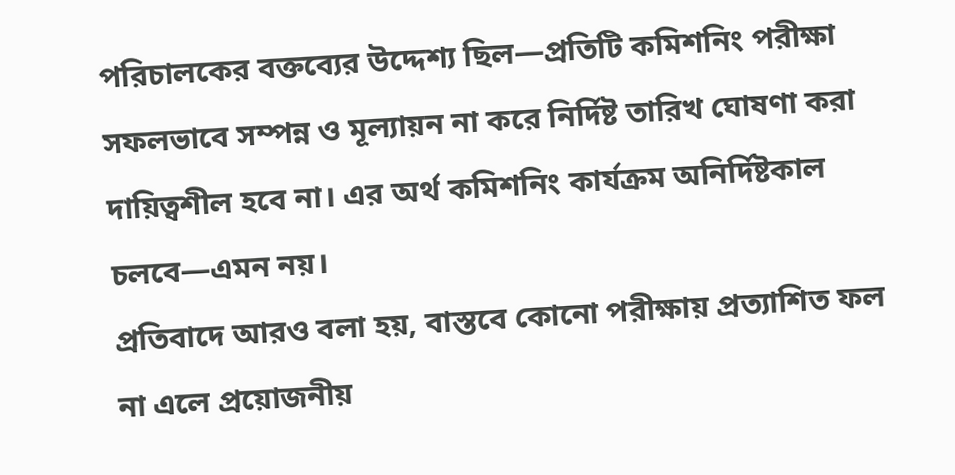পরিচালকের বক্তব্যের উদ্দেশ্য ছিল—প্রতিটি কমিশনিং পরীক্ষা সফলভাবে সম্পন্ন ও মূল্যায়ন না করে নির্দিষ্ট তারিখ ঘোষণা করা দায়িত্বশীল হবে না। এর অর্থ কমিশনিং কার্যক্রম অনির্দিষ্টকাল চলবে—এমন নয়।
প্রতিবাদে আরও বলা হয়, বাস্তবে কোনো পরীক্ষায় প্রত্যাশিত ফল না এলে প্রয়োজনীয়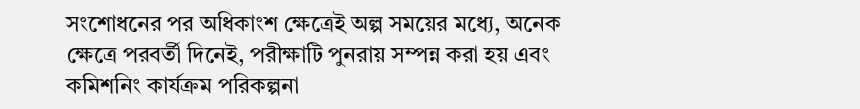সংশোধনের পর অধিকাংশ ক্ষেত্রেই অল্প সময়ের মধ্যে, অনেক ক্ষেত্রে পরবর্তী দিনেই, পরীক্ষাটি পুনরায় সম্পন্ন করা হয় এবং কমিশনিং কার্যক্রম পরিকল্পনা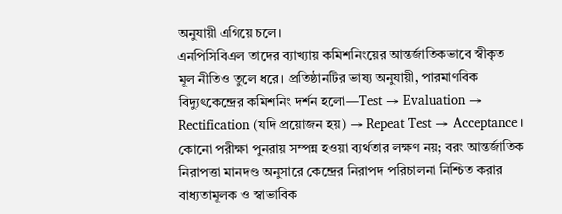অনুযায়ী এগিয়ে চলে।
এনপিসিবিএল তাদের ব্যাখ্যায় কমিশনিংয়ের আন্তর্জাতিকভাবে স্বীকৃত মূল নীতিও তুলে ধরে। প্রতিষ্ঠানটির ভাষ্য অনুযায়ী, পারমাণবিক বিদ্যুৎকেন্দ্রের কমিশনিং দর্শন হলো—Test → Evaluation → Rectification (যদি প্রয়োজন হয়) → Repeat Test → Acceptance। কোনো পরীক্ষা পুনরায় সম্পন্ন হওয়া ব্যর্থতার লক্ষণ নয়; বরং আন্তর্জাতিক নিরাপত্তা মানদণ্ড অনুসারে কেন্দ্রের নিরাপদ পরিচালনা নিশ্চিত করার বাধ্যতামূলক ও স্বাভাবিক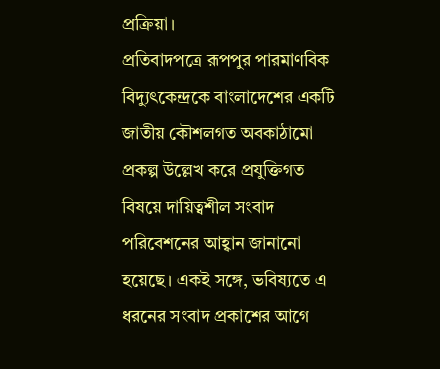প্রক্রিয়া।
প্রতিবাদপত্রে রূপপুর পারমাণবিক বিদ্যুৎকেন্দ্রকে বাংলাদেশের একটি জাতীয় কৌশলগত অবকাঠামো প্রকল্প উল্লেখ করে প্রযুক্তিগত বিষয়ে দায়িত্বশীল সংবাদ পরিবেশনের আহ্বান জানানো হয়েছে। একই সঙ্গে, ভবিষ্যতে এ ধরনের সংবাদ প্রকাশের আগে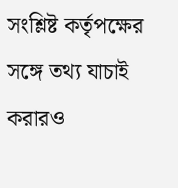সংশ্লিষ্ট কর্তৃপক্ষের সঙ্গে তথ্য যাচাই করারও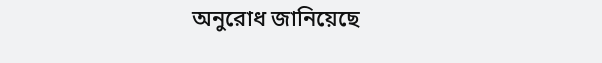অনুরোধ জানিয়েছে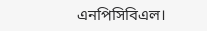এনপিসিবিএল।